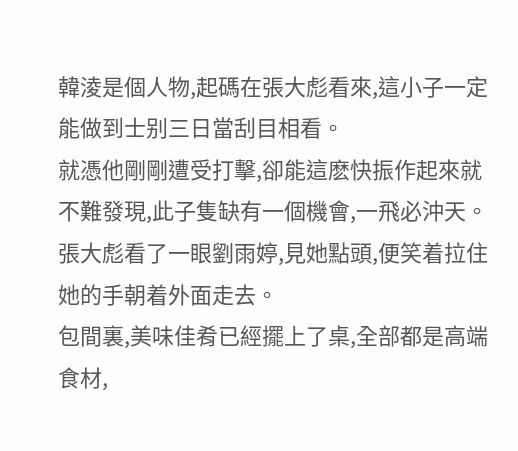韓淩是個人物,起碼在張大彪看來,這小子一定能做到士别三日當刮目相看。
就憑他剛剛遭受打擊,卻能這麽快振作起來就不難發現,此子隻缺有一個機會,一飛必沖天。
張大彪看了一眼劉雨婷,見她點頭,便笑着拉住她的手朝着外面走去。
包間裏,美味佳肴已經擺上了桌,全部都是高端食材,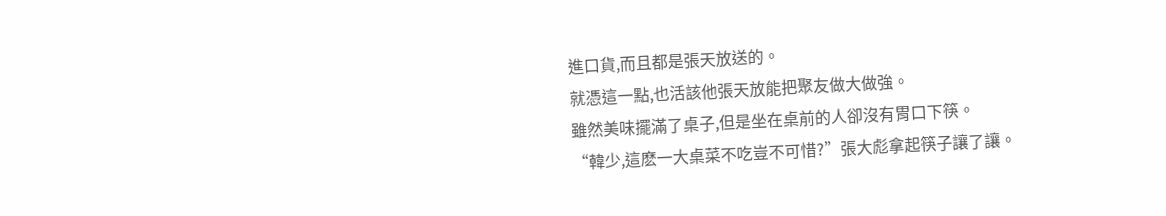進口貨,而且都是張天放送的。
就憑這一點,也活該他張天放能把聚友做大做強。
雖然美味擺滿了桌子,但是坐在桌前的人卻沒有胃口下筷。
“韓少,這麽一大桌菜不吃豈不可惜?”張大彪拿起筷子讓了讓。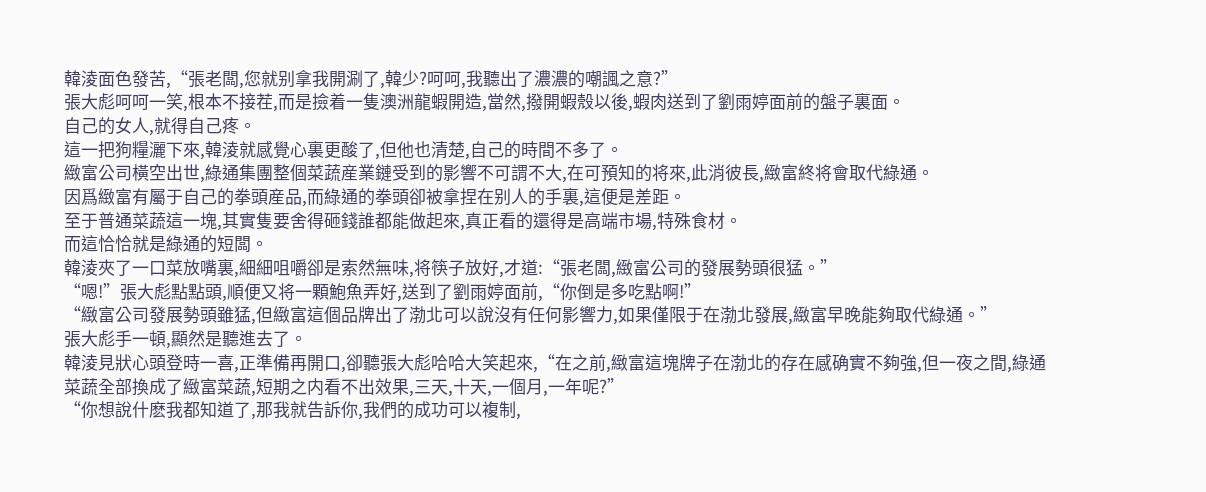韓淩面色發苦,“張老闆,您就别拿我開涮了,韓少?呵呵,我聽出了濃濃的嘲諷之意?”
張大彪呵呵一笑,根本不接茬,而是撿着一隻澳洲龍蝦開造,當然,撥開蝦殼以後,蝦肉送到了劉雨婷面前的盤子裏面。
自己的女人,就得自己疼。
這一把狗糧灑下來,韓淩就感覺心裏更酸了,但他也清楚,自己的時間不多了。
緻富公司橫空出世,綠通集團整個菜蔬産業鏈受到的影響不可謂不大,在可預知的将來,此消彼長,緻富終将會取代綠通。
因爲緻富有屬于自己的拳頭産品,而綠通的拳頭卻被拿捏在别人的手裏,這便是差距。
至于普通菜蔬這一塊,其實隻要舍得砸錢誰都能做起來,真正看的還得是高端市場,特殊食材。
而這恰恰就是綠通的短闆。
韓淩夾了一口菜放嘴裏,細細咀嚼卻是索然無味,将筷子放好,才道:“張老闆,緻富公司的發展勢頭很猛。”
“嗯!”張大彪點點頭,順便又将一顆鮑魚弄好,送到了劉雨婷面前,“你倒是多吃點啊!”
“緻富公司發展勢頭雖猛,但緻富這個品牌出了渤北可以說沒有任何影響力,如果僅限于在渤北發展,緻富早晚能夠取代綠通。”
張大彪手一頓,顯然是聽進去了。
韓淩見狀心頭登時一喜,正準備再開口,卻聽張大彪哈哈大笑起來,“在之前,緻富這塊牌子在渤北的存在感确實不夠強,但一夜之間,綠通菜蔬全部換成了緻富菜蔬,短期之内看不出效果,三天,十天,一個月,一年呢?”
“你想說什麽我都知道了,那我就告訴你,我們的成功可以複制,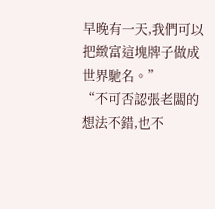早晚有一天,我們可以把緻富這塊牌子做成世界馳名。”
“不可否認張老闆的想法不錯,也不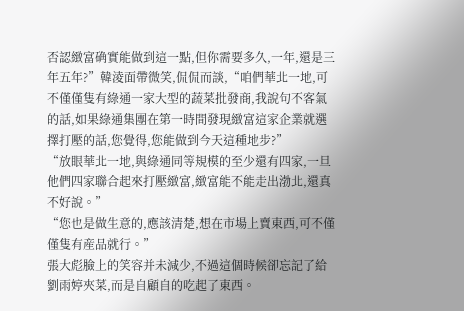否認緻富确實能做到這一點,但你需要多久,一年,還是三年五年?”韓淩面帶微笑,侃侃而談,“咱們華北一地,可不僅僅隻有綠通一家大型的蔬菜批發商,我說句不客氣的話,如果綠通集團在第一時間發現緻富這家企業就選擇打壓的話,您覺得,您能做到今天這種地步?”
“放眼華北一地,與綠通同等規模的至少還有四家,一旦他們四家聯合起來打壓緻富,緻富能不能走出渤北,還真不好說。”
“您也是做生意的,應該清楚,想在市場上賣東西,可不僅僅隻有産品就行。”
張大彪臉上的笑容并未減少,不過這個時候卻忘記了給劉雨婷夾菜,而是自顧自的吃起了東西。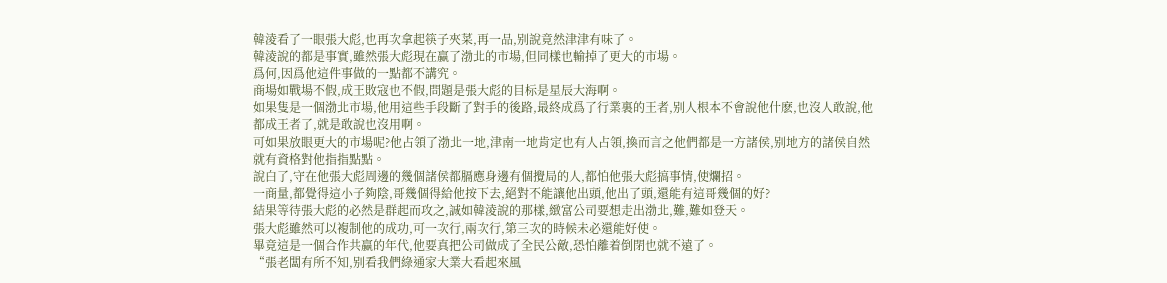韓淩看了一眼張大彪,也再次拿起筷子夾菜,再一品,别說竟然津津有味了。
韓淩說的都是事實,雖然張大彪現在赢了渤北的市場,但同樣也輸掉了更大的市場。
爲何,因爲他這件事做的一點都不講究。
商場如戰場不假,成王敗寇也不假,問題是張大彪的目标是星辰大海啊。
如果隻是一個渤北市場,他用這些手段斷了對手的後路,最終成爲了行業裏的王者,别人根本不會說他什麽,也沒人敢說,他都成王者了,就是敢說也沒用啊。
可如果放眼更大的市場呢?他占領了渤北一地,津南一地肯定也有人占領,換而言之他們都是一方諸侯,别地方的諸侯自然就有資格對他指指點點。
說白了,守在他張大彪周邊的幾個諸侯都膈應身邊有個攪局的人,都怕他張大彪搞事情,使爛招。
一商量,都覺得這小子夠陰,哥幾個得給他按下去,絕對不能讓他出頭,他出了頭,還能有這哥幾個的好?
結果等待張大彪的必然是群起而攻之,誠如韓淩說的那樣,緻富公司要想走出渤北,難,難如登天。
張大彪雖然可以複制他的成功,可一次行,兩次行,第三次的時候未必還能好使。
畢竟這是一個合作共赢的年代,他要真把公司做成了全民公敵,恐怕離着倒閉也就不遠了。
“張老闆有所不知,别看我們綠通家大業大看起來風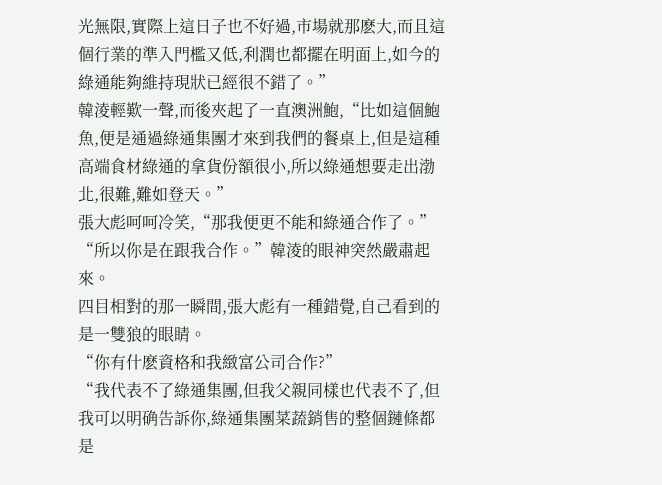光無限,實際上這日子也不好過,市場就那麽大,而且這個行業的準入門檻又低,利潤也都擺在明面上,如今的綠通能夠維持現狀已經很不錯了。”
韓淩輕歎一聲,而後夾起了一直澳洲鮑,“比如這個鮑魚,便是通過綠通集團才來到我們的餐桌上,但是這種高端食材綠通的拿貨份額很小,所以綠通想要走出渤北,很難,難如登天。”
張大彪呵呵冷笑,“那我便更不能和綠通合作了。”
“所以你是在跟我合作。”韓淩的眼神突然嚴肅起來。
四目相對的那一瞬間,張大彪有一種錯覺,自己看到的是一雙狼的眼睛。
“你有什麽資格和我緻富公司合作?”
“我代表不了綠通集團,但我父親同樣也代表不了,但我可以明确告訴你,綠通集團菜蔬銷售的整個鏈條都是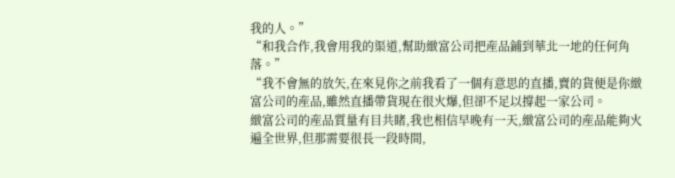我的人。”
“和我合作,我會用我的渠道,幫助緻富公司把産品鋪到華北一地的任何角落。”
“我不會無的放矢,在來見你之前我看了一個有意思的直播,賣的貨便是你緻富公司的産品,雖然直播帶貨現在很火爆,但卻不足以撐起一家公司。
緻富公司的産品質量有目共睹,我也相信早晚有一天,緻富公司的産品能夠火遍全世界,但那需要很長一段時間,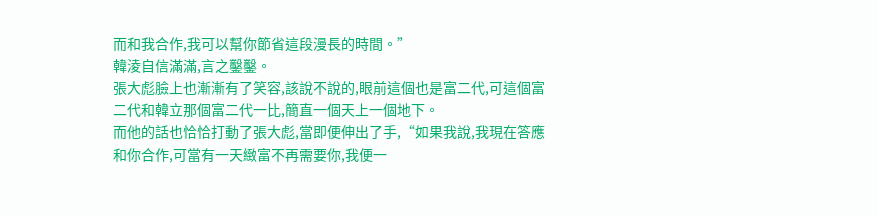而和我合作,我可以幫你節省這段漫長的時間。”
韓淩自信滿滿,言之鑿鑿。
張大彪臉上也漸漸有了笑容,該說不說的,眼前這個也是富二代,可這個富二代和韓立那個富二代一比,簡直一個天上一個地下。
而他的話也恰恰打動了張大彪,當即便伸出了手,“如果我說,我現在答應和你合作,可當有一天緻富不再需要你,我便一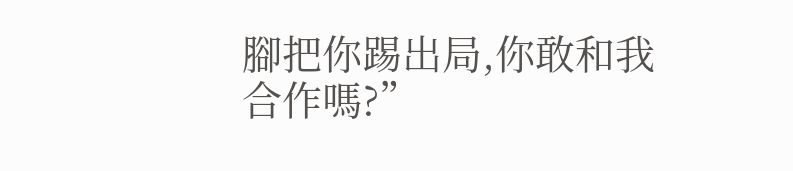腳把你踢出局,你敢和我合作嗎?”